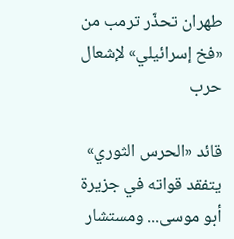طهران تحذّر ترمب من «فخ إسرائيلي» لإشعال حرب

قائد «الحرس الثوري» يتفقد قواته في جزيرة أبو موسى... ومستشار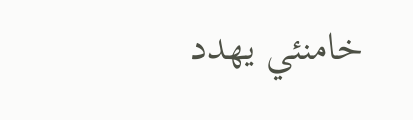خامنئي يهدد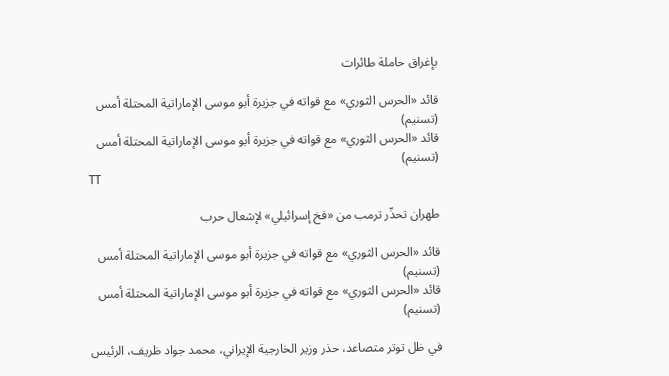بإغراق حاملة طائرات

قائد «الحرس الثوري» مع قواته في جزيرة أبو موسى الإماراتية المحتلة أمس (تسنيم)
قائد «الحرس الثوري» مع قواته في جزيرة أبو موسى الإماراتية المحتلة أمس (تسنيم)
TT

طهران تحذّر ترمب من «فخ إسرائيلي» لإشعال حرب

قائد «الحرس الثوري» مع قواته في جزيرة أبو موسى الإماراتية المحتلة أمس (تسنيم)
قائد «الحرس الثوري» مع قواته في جزيرة أبو موسى الإماراتية المحتلة أمس (تسنيم)

في ظل توتر متصاعد، حذر وزير الخارجية الإيراني، محمد جواد ظريف، الرئيس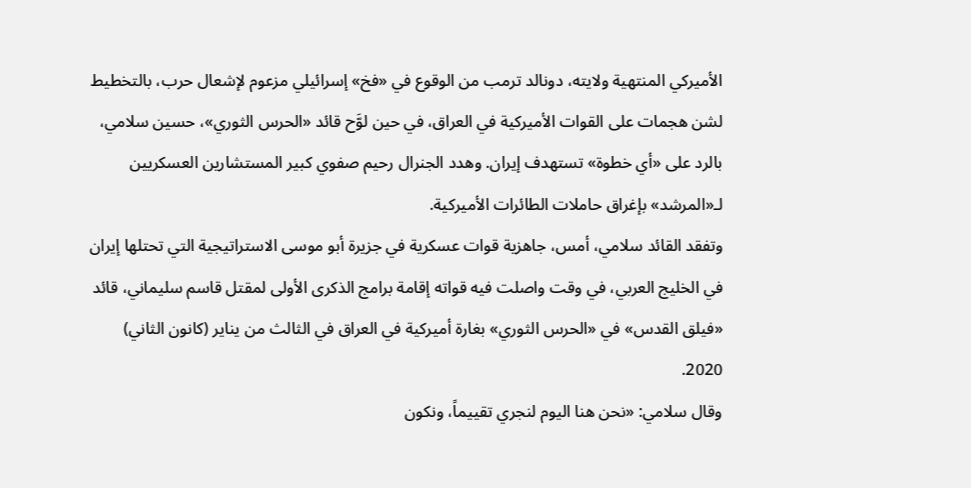الأميركي المنتهية ولايته، دونالد ترمب من الوقوع في «فخ» إسرائيلي مزعوم لإشعال حرب، بالتخطيط لشن هجمات على القوات الأميركية في العراق، في حين لوَّح قائد «الحرس الثوري»، حسين سلامي، بالرد على «أي خطوة» تستهدف إيران. وهدد الجنرال رحيم صفوي كبير المستشارين العسكريين لـ«المرشد» بإغراق حاملات الطائرات الأميركية.
وتفقد القائد سلامي، أمس، جاهزية قوات عسكرية في جزيرة أبو موسى الاستراتيجية التي تحتلها إيران في الخليج العربي، في وقت واصلت فيه قواته إقامة برامج الذكرى الأولى لمقتل قاسم سليماني، قائد «فيلق القدس» في «الحرس الثوري» بغارة أميركية في العراق في الثالث من يناير (كانون الثاني) 2020.
وقال سلامي: «نحن هنا اليوم لنجري تقييماً، ونكون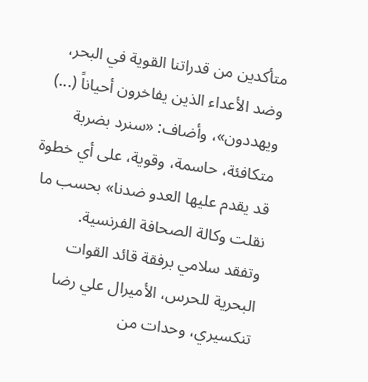متأكدين من قدراتنا القوية في البحر، وضد الأعداء الذين يفاخرون أحياناً (...) ويهددون»، وأضاف: «سنرد بضربة متكافئة، حاسمة، وقوية، على أي خطوة قد يقدم عليها العدو ضدنا» بحسب ما نقلت وكالة الصحافة الفرنسية.
وتفقد سلامي برفقة قائد القوات البحرية للحرس، الأميرال علي رضا تنكسيري، وحدات من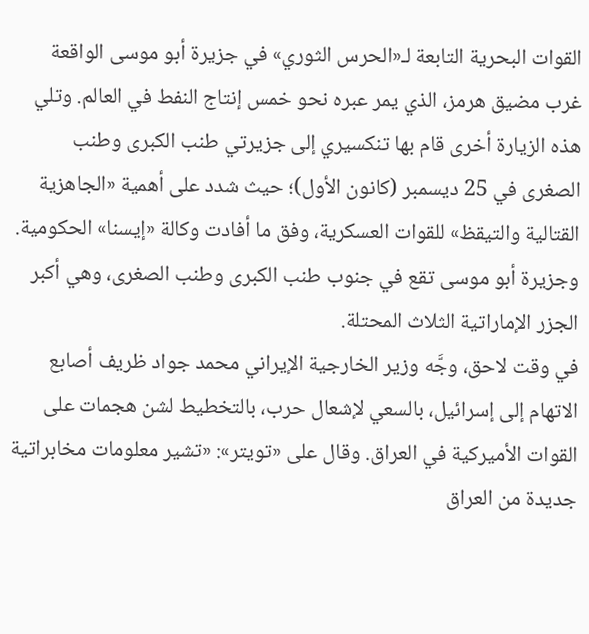القوات البحرية التابعة لـ«الحرس الثوري» في جزيرة أبو موسى الواقعة غرب مضيق هرمز، الذي يمر عبره نحو خمس إنتاج النفط في العالم. وتلي هذه الزيارة أخرى قام بها تنكسيري إلى جزيرتي طنب الكبرى وطنب الصغرى في 25 ديسمبر (كانون الأول)؛ حيث شدد على أهمية «الجاهزية القتالية والتيقظ» للقوات العسكرية، وفق ما أفادت وكالة «إيسنا» الحكومية.
وجزيرة أبو موسى تقع في جنوب طنب الكبرى وطنب الصغرى، وهي أكبر الجزر الإماراتية الثلاث المحتلة.
في وقت لاحق، وجَّه وزير الخارجية الإيراني محمد جواد ظريف أصابع الاتهام إلى إسرائيل، بالسعي لإشعال حرب، بالتخطيط لشن هجمات على القوات الأميركية في العراق. وقال على «تويتر»: «تشير معلومات مخابراتية جديدة من العراق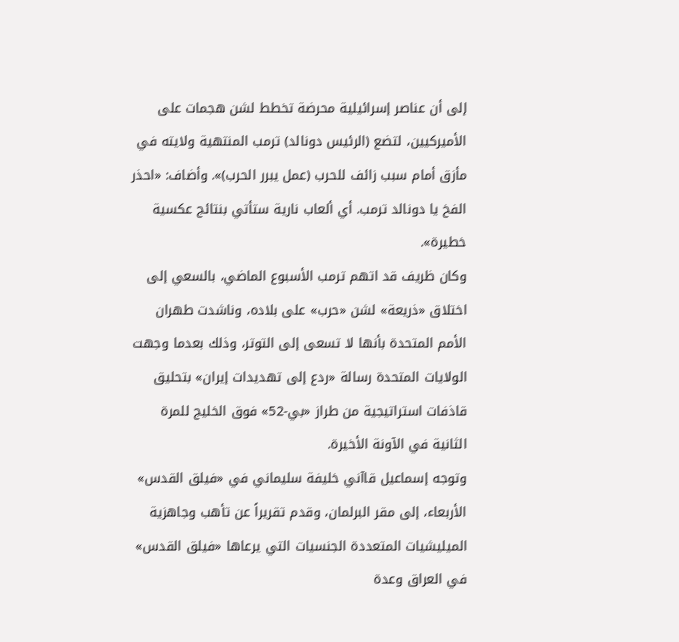إلى أن عناصر إسرائيلية محرضة تخطط لشن هجمات على الأميركيين، لتضع (الرئيس دونالد) ترمب المنتهية ولايته في مأزق أمام سبب زائف للحرب (عمل يبرر الحرب)». وأضاف: «احذر الفخ يا دونالد ترمب. أي ألعاب نارية ستأتي بنتائج عكسية خطيرة».
وكان ظريف قد اتهم ترمب الأسبوع الماضي، بالسعي إلى اختلاق «ذريعة» لشن «حرب» على بلاده، وناشدت طهران الأمم المتحدة بأنها لا تسعى إلى التوتر، وذلك بعدما وجهت الولايات المتحدة رسالة «ردع إلى تهديدات إيران» بتحليق قاذفات استراتيجية من طراز «بي-52» فوق الخليج للمرة الثانية في الآونة الأخيرة.
وتوجه إسماعيل قاآني خليفة سليماني في «فيلق القدس» الأربعاء، إلى مقر البرلمان، وقدم تقريراً عن تأهب وجاهزية الميليشيات المتعددة الجنسيات التي يرعاها «فيلق القدس» في العراق وعدة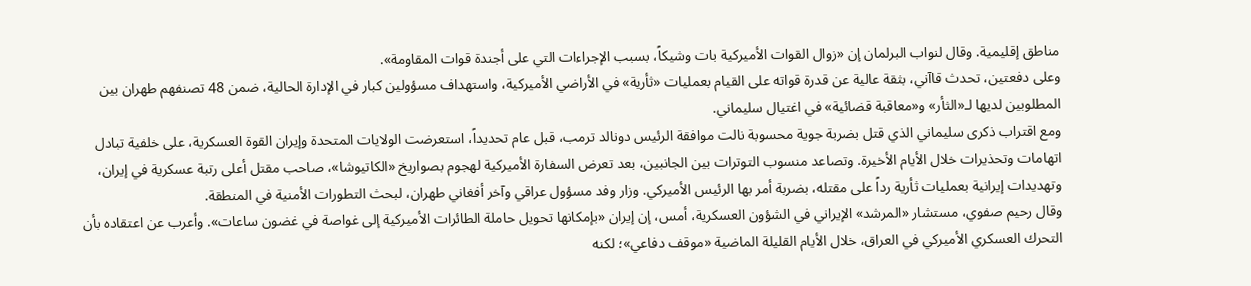مناطق إقليمية. وقال لنواب البرلمان إن «زوال القوات الأميركية بات وشيكاً، بسبب الإجراءات التي على أجندة قوات المقاومة».
وعلى دفعتين، تحدث قاآني، بثقة عالية عن قدرة قواته على القيام بعمليات «ثأرية» في الأراضي الأميركية، واستهداف مسؤولين كبار في الإدارة الحالية، ضمن 48 تصنفهم طهران بين المطلوبين لديها لـ«الثأر» و«معاقبة قضائية» في اغتيال سليماني.
ومع اقتراب ذكرى سليماني الذي قتل بضربة جوية محسوبة نالت موافقة الرئيس دونالد ترمب، قبل عام تحديداً، استعرضت الولايات المتحدة وإيران القوة العسكرية، على خلفية تبادل اتهامات وتحذيرات خلال الأيام الأخيرة. وتصاعد منسوب التوترات بين الجانبين، بعد تعرض السفارة الأميركية لهجوم بصواريخ «الكاتيوشا»، صاحب مقتل أعلى رتبة عسكرية في إيران، وتهديدات إيرانية بعمليات ثأرية رداً على مقتله، بضربة أمر بها الرئيس الأميركي. وزار وفد مسؤول عراقي وآخر أفغاني طهران، لبحث التطورات الأمنية في المنطقة.
وقال رحيم صفوي، مستشار «المرشد» الإيراني في الشؤون العسكرية، أمس، إن إيران «بإمكانها تحويل حاملة الطائرات الأميركية إلى غواصة في غضون ساعات». وأعرب عن اعتقاده بأن التحرك العسكري الأميركي في العراق، خلال الأيام القليلة الماضية «موقف دفاعي»؛ لكنه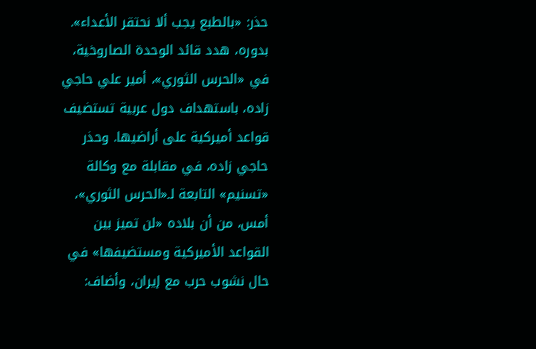حذر: «بالطبع يجب ألا نحتقر الأعداء».
بدوره، هدد قائد الوحدة الصاروخية، في «الحرس الثوري»، أمير علي حاجي زاده، باستهداف دول عربية تستضيف قواعد أميركية على أراضيها. وحذر حاجي زاده، في مقابلة مع وكالة «تسنيم» التابعة لـ«الحرس الثوري»، أمس، من أن بلاده «لن تميز بين القواعد الأميركية ومستضيفها» في حال نشوب حرب مع إيران، وأضاف: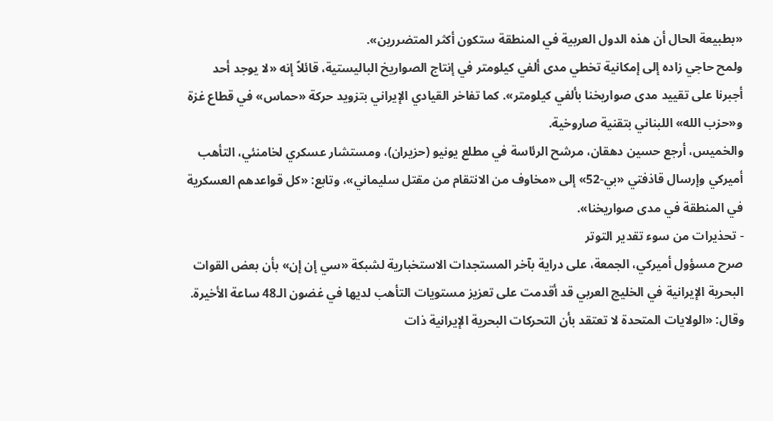«بطبيعة الحال أن هذه الدول العربية في المنطقة ستكون أكثر المتضررين».
ولمح حاجي زاده إلى إمكانية تخطي مدى ألفي كيلومتر في إنتاج الصواريخ الباليستية، قائلاً إنه «لا يوجد أحد أجبرنا على تقييد مدى صواريخنا بألفي كيلومتر». كما تفاخر القيادي الإيراني بتزويد حركة «حماس» في قطاع غزة و«حزب الله» اللبناني بتقنية صاروخية.
والخميس، أرجع حسين دهقان، مرشح الرئاسة في مطلع يونيو (حزيران)، ومستشار عسكري لخامنئي، التأهب أميركي وإرسال قاذفتي «بي-52» إلى «مخاوف من الانتقام من مقتل سليماني»، وتابع: «كل قواعدهم العسكرية في المنطقة في مدى صواريخنا».
- تحذيرات من سوء تقدير التوتر
صرح مسؤول أميركي، الجمعة، على دراية بآخر المستجدات الاستخبارية لشبكة «سي إن إن» بأن بعض القوات البحرية الإيرانية في الخليج العربي قد أقدمت على تعزيز مستويات التأهب لديها في غضون الـ48 ساعة الأخيرة. وقال: «الولايات المتحدة لا تعتقد بأن التحركات البحرية الإيرانية ذات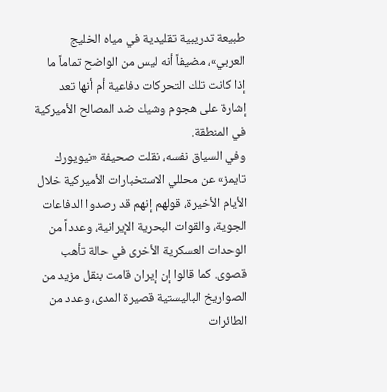طبيعة تدريبية تقليدية في مياه الخليج العربي»، مضيفاً أنه ليس من الواضح تماماً ما إذا كانت تلك التحركات دفاعية أم أنها تعد إشارة على هجوم وشيك ضد المصالح الأميركية في المنطقة.
وفي السياق نفسه، نقلت صحيفة «نيويورك تايمز» عن محللي الاستخبارات الأميركية خلال الأيام الأخيرة، قولهم إنهم قد رصدوا الدفاعات الجوية، والقوات البحرية الإيرانية، وعدداً من الوحدات العسكرية الأخرى في حالة تأهب قصوى. كما قالوا إن إيران قامت بنقل مزيد من الصواريخ الباليستية قصيرة المدى، وعدد من الطائرات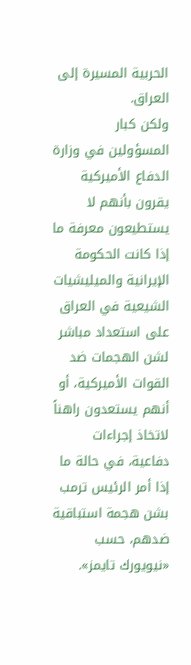الحربية المسيرة إلى العراق.
ولكن كبار المسؤولين في وزارة الدفاع الأميركية يقرون بأنهم لا يستطيعون معرفة ما إذا كانت الحكومة الإيرانية والميليشيات الشيعية في العراق على استعداد مباشر لشن الهجمات ضد القوات الأميركية، أو أنهم يستعدون راهناً لاتخاذ إجراءات دفاعية، في حالة ما إذا أمر الرئيس ترمب بشن هجمة استباقية ضدهم، حسب «نيويورك تايمز».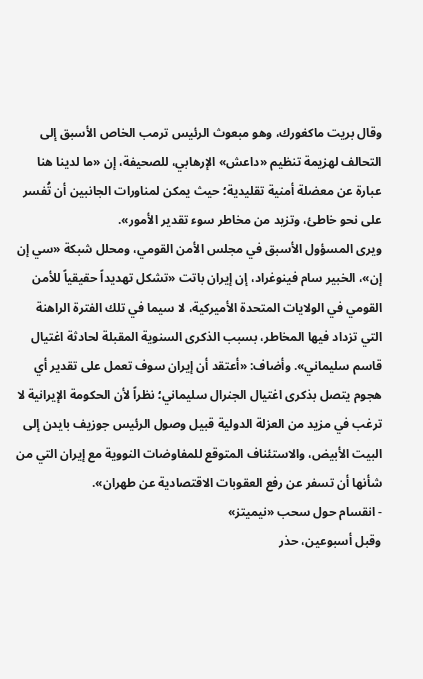وقال بريت ماكغورك، وهو مبعوث الرئيس ترمب الخاص الأسبق إلى التحالف لهزيمة تنظيم «داعش» الإرهابي، للصحيفة، إن «ما لدينا هنا عبارة عن معضلة أمنية تقليدية؛ حيث يمكن لمناورات الجانبين أن تُفسر على نحو خاطئ، وتزيد من مخاطر سوء تقدير الأمور».
ويرى المسؤول الأسبق في مجلس الأمن القومي، ومحلل شبكة «سي إن إن»، الخبير سام فينوغراد، إن إيران باتت «تشكل تهديداً حقيقياً للأمن القومي في الولايات المتحدة الأميركية، لا سيما في تلك الفترة الراهنة التي تزداد فيها المخاطر، بسبب الذكرى السنوية المقبلة لحادثة اغتيال قاسم سليماني». وأضاف: «أعتقد أن إيران سوف تعمل على تقدير أي هجوم يتصل بذكرى اغتيال الجنرال سليماني؛ نظراً لأن الحكومة الإيرانية لا ترغب في مزيد من العزلة الدولية قبيل وصول الرئيس جوزيف بايدن إلى البيت الأبيض، والاستئناف المتوقع للمفاوضات النووية مع إيران التي من شأنها أن تسفر عن رفع العقوبات الاقتصادية عن طهران».
- انقسام حول سحب «نيميتز»
وقبل أسبوعين، حذر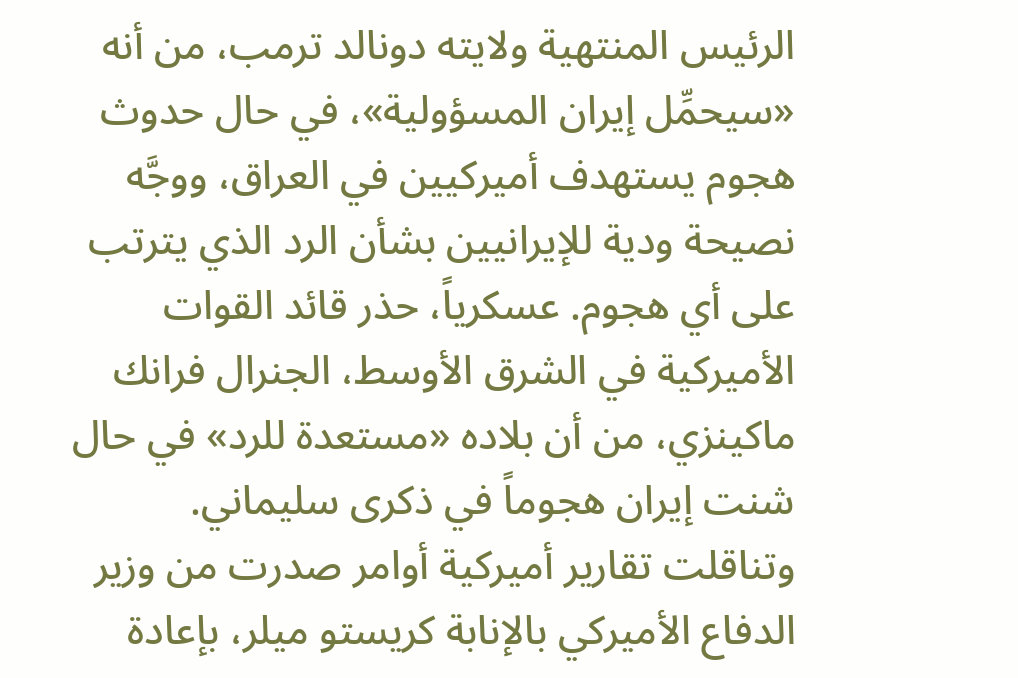الرئيس المنتهية ولايته دونالد ترمب، من أنه «سيحمِّل إيران المسؤولية»، في حال حدوث هجوم يستهدف أميركيين في العراق، ووجَّه نصيحة ودية للإيرانيين بشأن الرد الذي يترتب على أي هجوم. عسكرياً، حذر قائد القوات الأميركية في الشرق الأوسط، الجنرال فرانك ماكينزي، من أن بلاده «مستعدة للرد» في حال شنت إيران هجوماً في ذكرى سليماني.
وتناقلت تقارير أميركية أوامر صدرت من وزير الدفاع الأميركي بالإنابة كريستو ميلر، بإعادة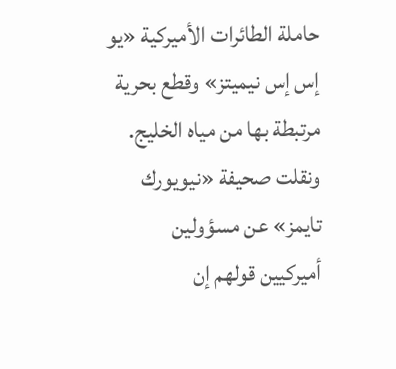حاملة الطائرات الأميركية «يو إس إس نيميتز» وقطع بحرية مرتبطة بها من مياه الخليج. ونقلت صحيفة «نيويورك تايمز» عن مسؤولين أميركيين قولهم إن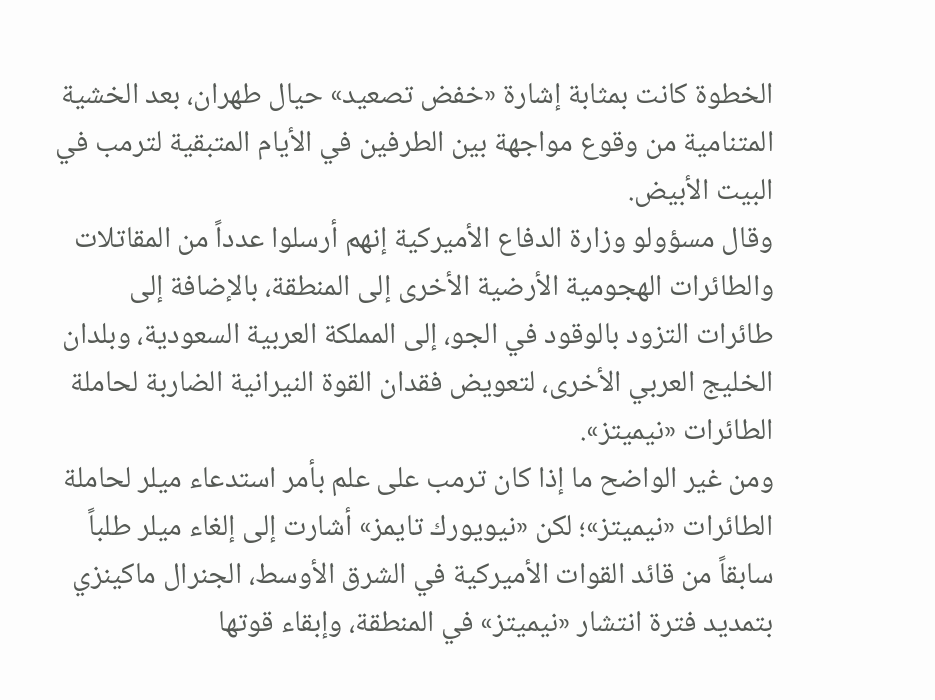الخطوة كانت بمثابة إشارة «خفض تصعيد» حيال طهران، بعد الخشية المتنامية من وقوع مواجهة بين الطرفين في الأيام المتبقية لترمب في البيت الأبيض.
وقال مسؤولو وزارة الدفاع الأميركية إنهم أرسلوا عدداً من المقاتلات والطائرات الهجومية الأرضية الأخرى إلى المنطقة، بالإضافة إلى طائرات التزود بالوقود في الجو، إلى المملكة العربية السعودية، وبلدان الخليج العربي الأخرى، لتعويض فقدان القوة النيرانية الضاربة لحاملة الطائرات «نيميتز».
ومن غير الواضح ما إذا كان ترمب على علم بأمر استدعاء ميلر لحاملة الطائرات «نيميتز»؛ لكن «نيويورك تايمز» أشارت إلى إلغاء ميلر طلباً سابقاً من قائد القوات الأميركية في الشرق الأوسط، الجنرال ماكينزي بتمديد فترة انتشار «نيميتز» في المنطقة، وإبقاء قوتها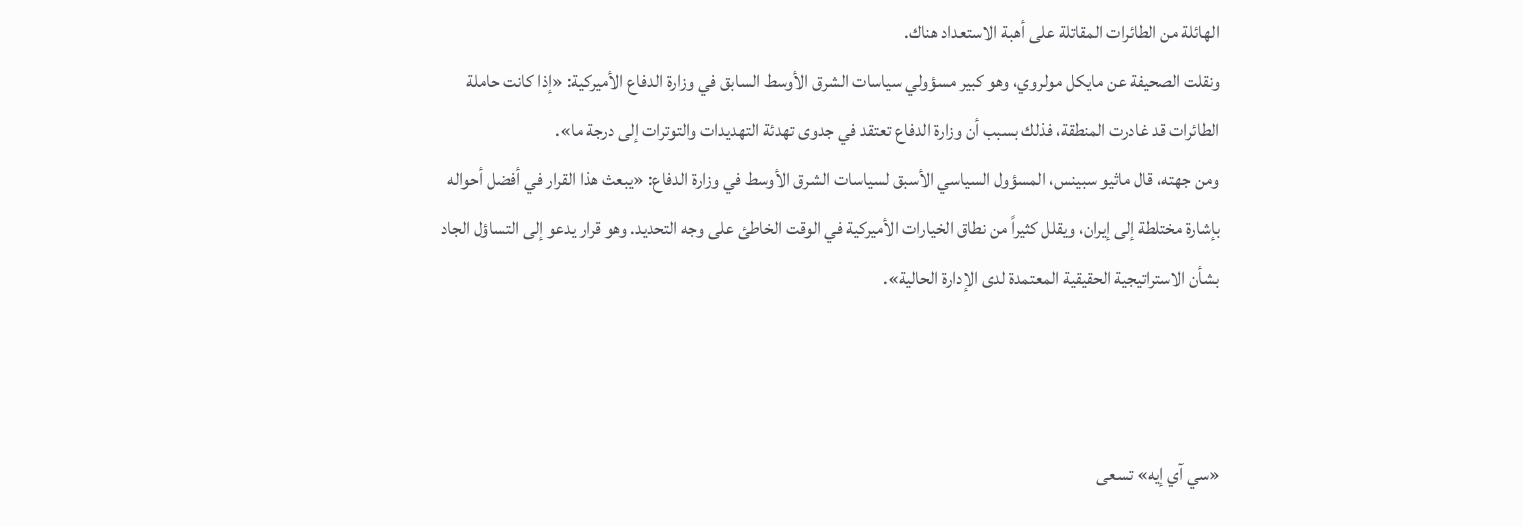الهائلة من الطائرات المقاتلة على أهبة الاستعداد هناك.
ونقلت الصحيفة عن مايكل مولروي، وهو كبير مسؤولي سياسات الشرق الأوسط السابق في وزارة الدفاع الأميركية: «إذا كانت حاملة الطائرات قد غادرت المنطقة، فذلك بسبب أن وزارة الدفاع تعتقد في جدوى تهدئة التهديدات والتوترات إلى درجة ما».
ومن جهته، قال ماثيو سبينس، المسؤول السياسي الأسبق لسياسات الشرق الأوسط في وزارة الدفاع: «يبعث هذا القرار في أفضل أحواله بإشارة مختلطة إلى إيران، ويقلل كثيراً من نطاق الخيارات الأميركية في الوقت الخاطئ على وجه التحديد. وهو قرار يدعو إلى التساؤل الجاد بشأن الاستراتيجية الحقيقية المعتمدة لدى الإدارة الحالية».



«سي آي إيه» تسعى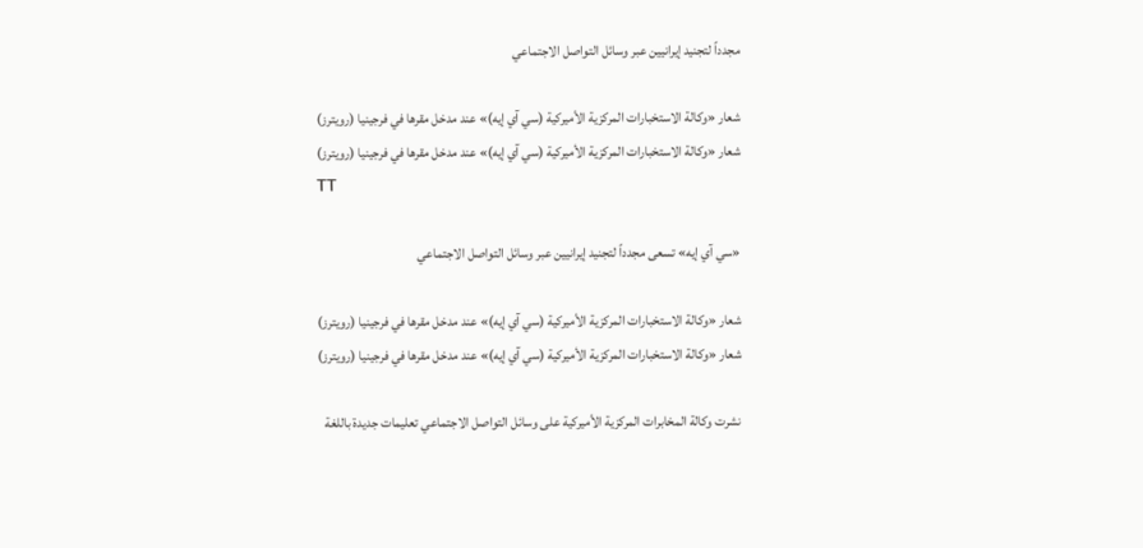مجدداً لتجنيد إيرانيين عبر وسائل التواصل الاجتماعي

شعار «وكالة الاستخبارات المركزية الأميركية (سي آي إيه)» عند مدخل مقرها في فرجينيا (رويترز)
شعار «وكالة الاستخبارات المركزية الأميركية (سي آي إيه)» عند مدخل مقرها في فرجينيا (رويترز)
TT

«سي آي إيه» تسعى مجدداً لتجنيد إيرانيين عبر وسائل التواصل الاجتماعي

شعار «وكالة الاستخبارات المركزية الأميركية (سي آي إيه)» عند مدخل مقرها في فرجينيا (رويترز)
شعار «وكالة الاستخبارات المركزية الأميركية (سي آي إيه)» عند مدخل مقرها في فرجينيا (رويترز)

نشرت وكالة ‌المخابرات المركزية الأميركية على وسائل التواصل الاجتماعي تعليمات جديدة باللغة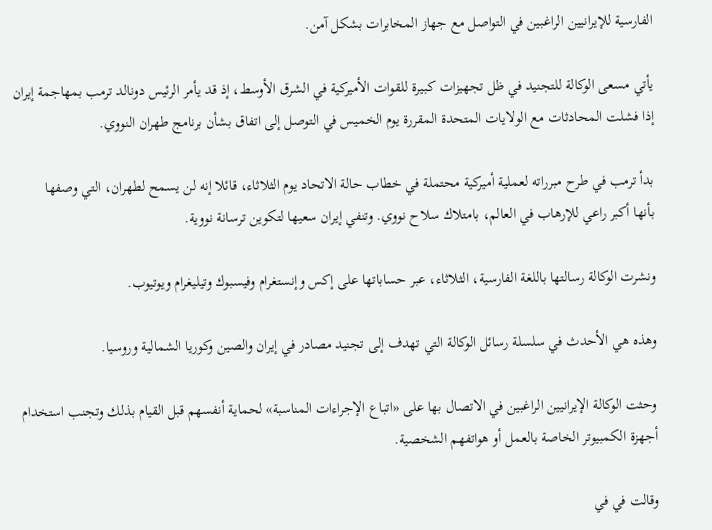الفارسية للإيرانيين الراغبين في التواصل مع جهاز المخابرات بشكل آمن.

يأتي مسعى الوكالة للتجنيد في ظل تجهيزات كبيرة للقوات الأميركية في الشرق الأوسط، إذ قد يأمر الرئيس دونالد ترمب بمهاجمة إيران إذا فشلت المحادثات مع الولايات المتحدة المقررة يوم الخميس في التوصل إلى اتفاق بشأن برنامج طهران النووي.

بدأ ترمب في طرح مبرراته لعملية أميركية محتملة في خطاب حالة الاتحاد يوم الثلاثاء، قائلا إنه لن يسمح لطهران، التي ‌وصفها بأنها ‌أكبر راعي للإرهاب في العالم، بامتلاك ‌سلاح نووي. وتنفي إيران سعيها لتكوين ترسانة نووية.

ونشرت الوكالة رسالتها باللغة الفارسية، الثلاثاء، عبر حساباتها على إكس وإنستغرام وفيسبوك وتيليغرام ويوتيوب.

وهذه هي الأحدث في سلسلة رسائل الوكالة التي تهدف إلى تجنيد مصادر في إيران والصين وكوريا الشمالية وروسيا.

وحثت الوكالة الإيرانيين الراغبين في الاتصال بها على «اتباع الإجراءات المناسبة» لحماية أنفسهم قبل القيام بذلك وتجنب استخدام أجهزة الكمبيوتر الخاصة ‌بالعمل أو هواتفهم الشخصية.

وقالت ‌في في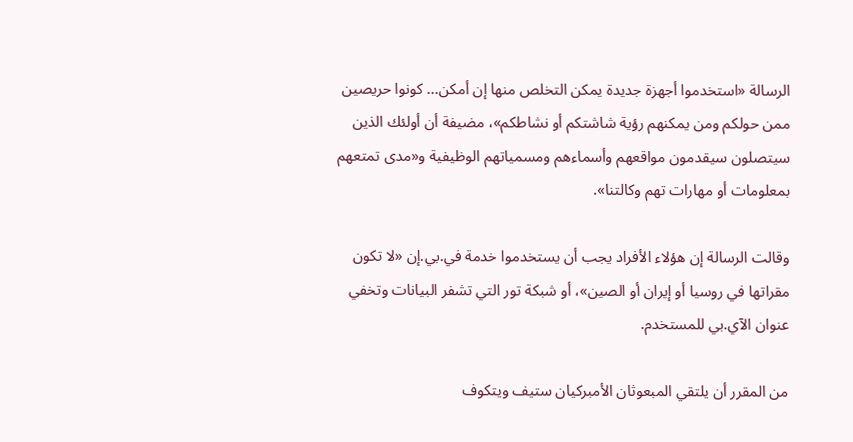الرسالة «استخدموا أجهزة جديدة يمكن التخلص منها إن أمكن... كونوا ‌حريصين ممن حولكم ومن يمكنهم رؤية شاشتكم أو نشاطكم»، ‌مضيفة أن أولئك الذين سيتصلون سيقدمون مواقعهم وأسماءهم ومسمياتهم الوظيفية و«مدى تمتعهم بمعلومات أو مهارات تهم وكالتنا».

وقالت الرسالة إن هؤلاء الأفراد يجب أن يستخدموا خدمة في.بي.إن «لا تكون مقراتها في ‌روسيا أو إيران أو الصين»، أو شبكة تور التي تشفر البيانات وتخفي عنوان الآي.بي للمستخدم.

من المقرر أن يلتقي المبعوثان الأمبركيان ستيف ويتكوف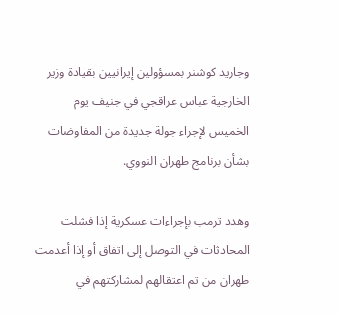وجاريد كوشنر بمسؤولين إيرانيين بقيادة وزير الخارجية عباس عراقجي في جنيف يوم الخميس لإجراء جولة جديدة من المفاوضات بشأن برنامج طهران النووي.

وهدد ترمب بإجراءات عسكرية إذا فشلت المحادثات في التوصل إلى اتفاق أو إذا أعدمت طهران من تم اعتقالهم لمشاركتهم في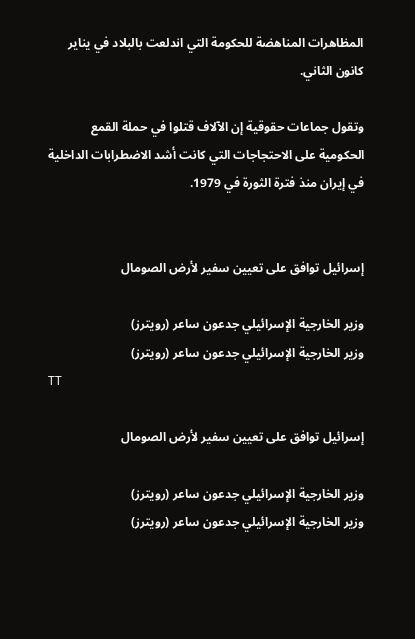المظاهرات المناهضة للحكومة التي اندلعت بالبلاد في يناير كانون الثاني.

وتقول جماعات حقوقية إن الآلاف قتلوا في حملة القمع الحكومية على الاحتجاجات التي كانت أشد الاضطرابات الداخلية في إيران منذ فترة الثورة في 1979.


إسرائيل توافق على تعيين سفير لأرض الصومال

وزير الخارجية الإسرائيلي جدعون ساعر (رويترز)
وزير الخارجية الإسرائيلي جدعون ساعر (رويترز)
TT

إسرائيل توافق على تعيين سفير لأرض الصومال

وزير الخارجية الإسرائيلي جدعون ساعر (رويترز)
وزير الخارجية الإسرائيلي جدعون ساعر (رويترز)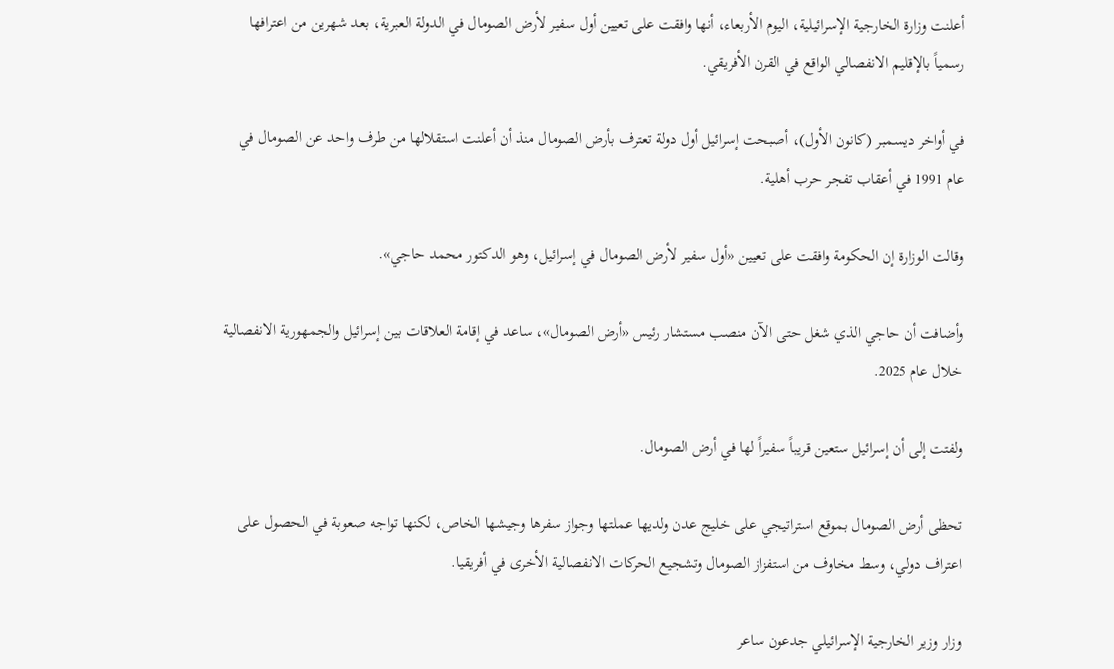أعلنت وزارة الخارجية الإسرائيلية، اليوم الأربعاء، أنها وافقت على تعيين أول سفير لأرض الصومال في الدولة العبرية، بعد شهرين من اعترافها رسمياً بالإقليم الانفصالي الواقع في القرن الأفريقي.

في أواخر ديسمبر (كانون الأول)، أصبحت إسرائيل أول دولة تعترف بأرض الصومال منذ أن أعلنت استقلالها من طرف واحد عن الصومال في عام 1991 في أعقاب تفجر حرب أهلية.

وقالت الوزارة إن الحكومة وافقت على تعيين «أول سفير لأرض الصومال في إسرائيل، وهو الدكتور محمد حاجي».

وأضافت أن حاجي الذي شغل حتى الآن منصب مستشار رئيس «أرض الصومال»، ساعد في إقامة العلاقات بين إسرائيل والجمهورية الانفصالية خلال عام 2025.

ولفتت إلى أن إسرائيل ستعين قريباً سفيراً لها في أرض الصومال.

تحظى أرض الصومال بموقع استراتيجي على خليج عدن ولديها عملتها وجواز سفرها وجيشها الخاص، لكنها تواجه صعوبة في الحصول على اعتراف دولي، وسط مخاوف من استفزاز الصومال وتشجيع الحركات الانفصالية الأخرى في أفريقيا.

وزار وزير الخارجية الإسرائيلي جدعون ساعر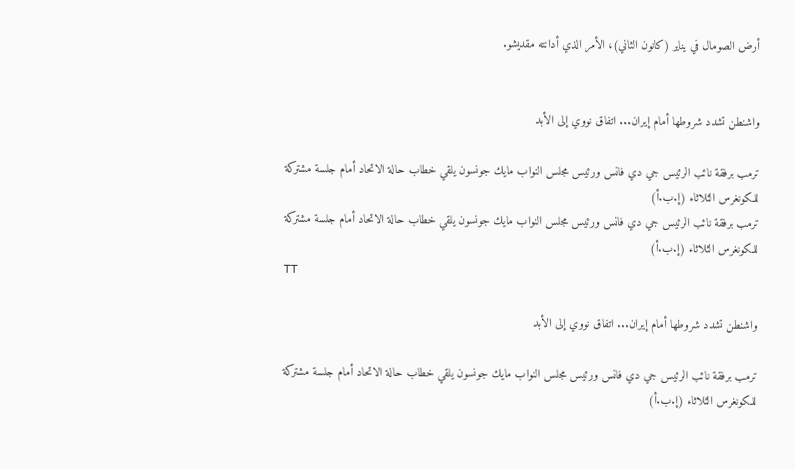أرض الصومال في يناير (كانون الثاني)، الأمر الذي أدانته مقديشو.


واشنطن تشدد شروطها أمام إيران... اتفاق نووي إلى الأبد

ترمب برفقة نائب الرئيس جي دي فانس ورئيس مجلس النواب مايك جونسون يلقي خطاب حالة الاتحاد أمام جلسة مشتركة للكونغرس الثلاثاء (إ.ب.أ)
ترمب برفقة نائب الرئيس جي دي فانس ورئيس مجلس النواب مايك جونسون يلقي خطاب حالة الاتحاد أمام جلسة مشتركة للكونغرس الثلاثاء (إ.ب.أ)
TT

واشنطن تشدد شروطها أمام إيران... اتفاق نووي إلى الأبد

ترمب برفقة نائب الرئيس جي دي فانس ورئيس مجلس النواب مايك جونسون يلقي خطاب حالة الاتحاد أمام جلسة مشتركة للكونغرس الثلاثاء (إ.ب.أ)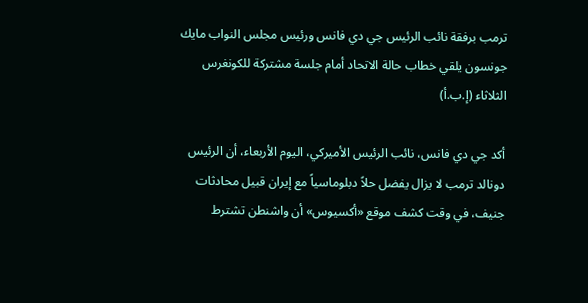ترمب برفقة نائب الرئيس جي دي فانس ورئيس مجلس النواب مايك جونسون يلقي خطاب حالة الاتحاد أمام جلسة مشتركة للكونغرس الثلاثاء (إ.ب.أ)

أكد جي دي فانس، نائب الرئيس الأميركي، اليوم الأربعاء، أن الرئيس دونالد ترمب لا يزال يفضل حلاً دبلوماسياً مع إيران قبيل محادثات جنيف، في وقت كشف موقع «أكسيوس» أن واشنطن تشترط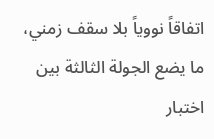اتفاقاً نووياً بلا سقف زمني، ما يضع الجولة الثالثة بين اختبار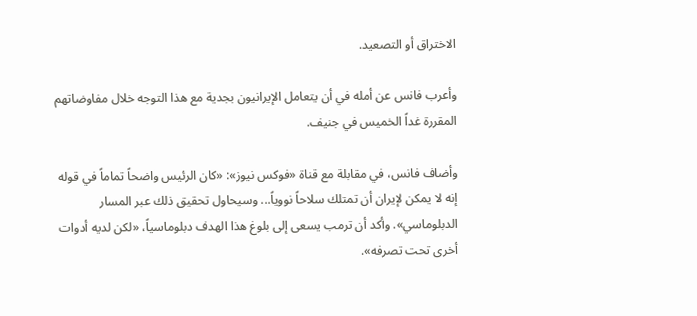الاختراق أو التصعيد.

وأعرب فانس عن أمله في أن يتعامل الإيرانيون بجدية مع هذا التوجه خلال مفاوضاتهم المقررة غداً الخميس في جنيف.

وأضاف فانس، في مقابلة مع قناة «فوكس نيوز»: «كان الرئيس واضحاً تماماً في قوله إنه لا يمكن لإيران أن تمتلك سلاحاً نووياً... وسيحاول تحقيق ذلك عبر المسار الدبلوماسي». وأكد أن ترمب يسعى إلى بلوغ هذا الهدف دبلوماسياً، «لكن لديه أدوات أخرى تحت تصرفه».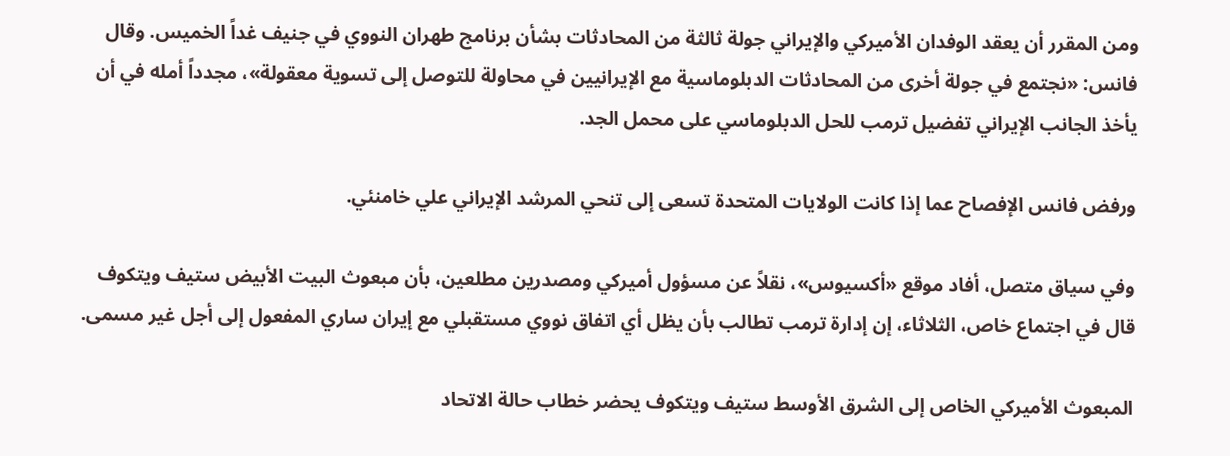ومن المقرر أن يعقد الوفدان الأميركي والإيراني جولة ثالثة من المحادثات بشأن برنامج طهران النووي في جنيف غداً الخميس. وقال فانس: «نجتمع في جولة أخرى من المحادثات الدبلوماسية مع الإيرانيين في محاولة للتوصل إلى تسوية معقولة»، مجدداً أمله في أن يأخذ الجانب الإيراني تفضيل ترمب للحل الدبلوماسي على محمل الجد.

ورفض فانس الإفصاح عما إذا كانت الولايات المتحدة تسعى إلى تنحي المرشد الإيراني علي خامنئي.

وفي سياق متصل، أفاد موقع «أكسيوس»، نقلاً عن مسؤول أميركي ومصدرين مطلعين، بأن مبعوث البيت الأبيض ستيف ويتكوف قال في اجتماع خاص، الثلاثاء، إن إدارة ترمب تطالب بأن يظل أي اتفاق نووي مستقبلي مع إيران ساري المفعول إلى أجل غير مسمى.

المبعوث الأميركي الخاص إلى الشرق الأوسط ستيف ويتكوف يحضر خطاب حالة الاتحاد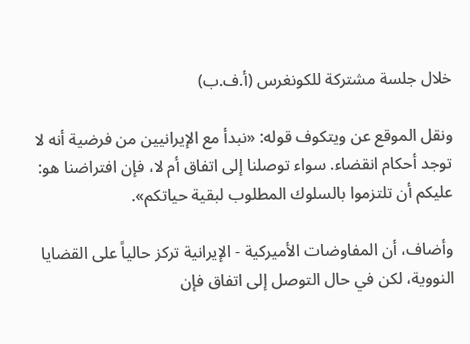خلال جلسة مشتركة للكونغرس (أ.ف.ب)

ونقل الموقع عن ويتكوف قوله: «نبدأ مع الإيرانيين من فرضية أنه لا توجد أحكام انقضاء. سواء توصلنا إلى اتفاق أم لا، فإن افتراضنا هو: عليكم أن تلتزموا بالسلوك المطلوب لبقية حياتكم».

وأضاف، أن المفاوضات الأميركية - الإيرانية تركز حالياً على القضايا النووية، لكن في حال التوصل إلى اتفاق فإن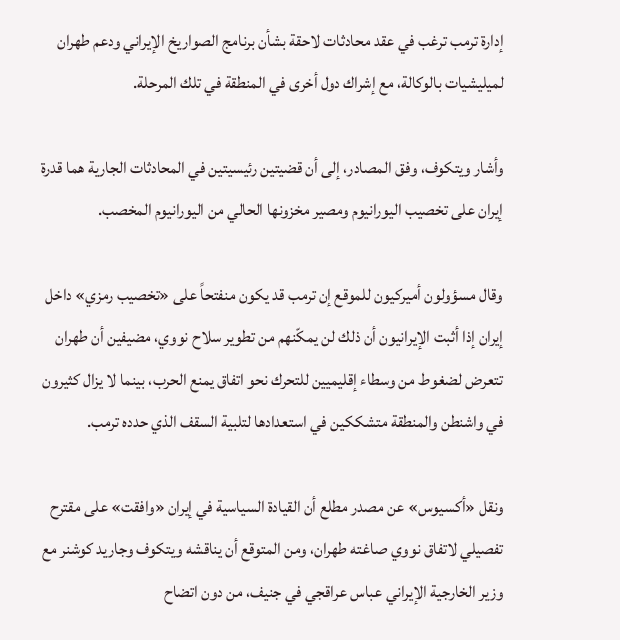إدارة ترمب ترغب في عقد محادثات لاحقة بشأن برنامج الصواريخ الإيراني ودعم طهران لميليشيات بالوكالة، مع إشراك دول أخرى في المنطقة في تلك المرحلة.

وأشار ويتكوف، وفق المصادر، إلى أن قضيتين رئيسيتين في المحادثات الجارية هما قدرة إيران على تخصيب اليورانيوم ومصير مخزونها الحالي من اليورانيوم المخصب.

وقال مسؤولون أميركيون للموقع إن ترمب قد يكون منفتحاً على «تخصيب رمزي» داخل إيران إذا أثبت الإيرانيون أن ذلك لن يمكّنهم من تطوير سلاح نووي، مضيفين أن طهران تتعرض لضغوط من وسطاء إقليميين للتحرك نحو اتفاق يمنع الحرب، بينما لا يزال كثيرون في واشنطن والمنطقة متشككين في استعدادها لتلبية السقف الذي حدده ترمب.

ونقل «أكسيوس» عن مصدر مطلع أن القيادة السياسية في إيران «وافقت» على مقترح تفصيلي لاتفاق نووي صاغته طهران، ومن المتوقع أن يناقشه ويتكوف وجاريد كوشنر مع وزير الخارجية الإيراني عباس عراقجي في جنيف، من دون اتضاح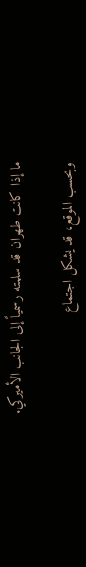ما إذا كانت طهران قد سلمته رسمياً إلى الجانب الأميركي.

وبحسب الموقع، قد يشكل اجتماع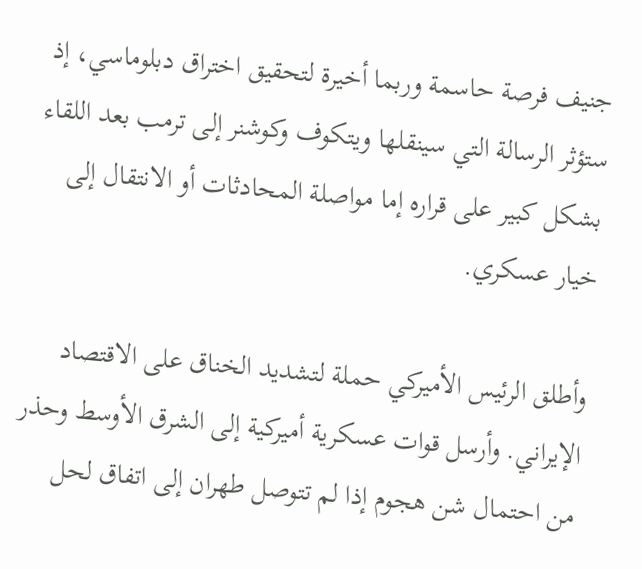جنيف فرصة حاسمة وربما أخيرة لتحقيق اختراق دبلوماسي، إذ ستؤثر الرسالة التي سينقلها ويتكوف وكوشنر إلى ترمب بعد اللقاء بشكل كبير على قراره إما مواصلة المحادثات أو الانتقال إلى خيار عسكري.

وأطلق الرئيس الأميركي حملة لتشديد الخناق على الاقتصاد الإيراني. وأرسل قوات عسكرية أميركية إلى الشرق الأوسط وحذر من احتمال شن هجوم إذا لم تتوصل طهران إلى اتفاق لحل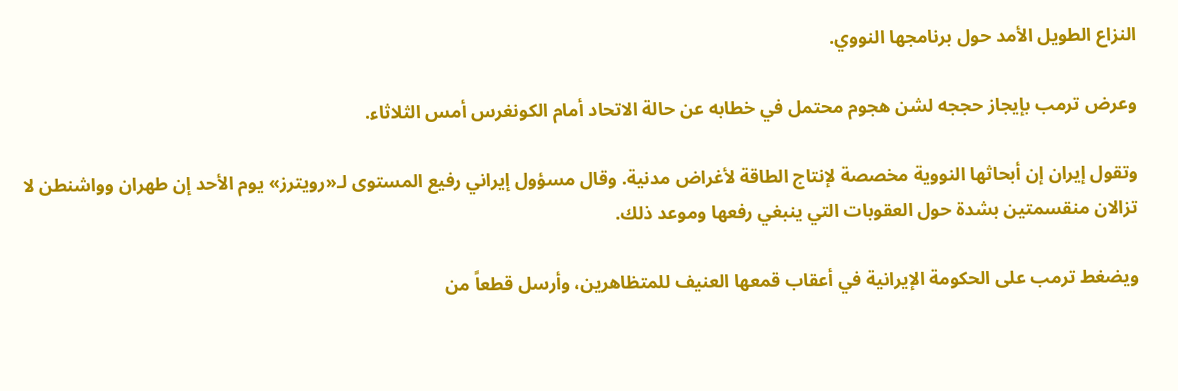النزاع الطويل الأمد حول برنامجها ‌النووي.

وعرض ترمب بإيجاز حججه ‌لشن هجوم محتمل في خطابه عن حالة الاتحاد أمام ‌الكونغرس أمس الثلاثاء.

وتقول إيران إن أبحاثها النووية مخصصة ‌لإنتاج الطاقة لأغراض مدنية. وقال مسؤول إيراني رفيع المستوى لـ«رويترز» يوم الأحد إن طهران وواشنطن لا تزالان منقسمتين بشدة حول العقوبات التي ينبغي رفعها وموعد ذلك.

ويضغط ترمب على الحكومة الإيرانية في أعقاب قمعها ‌العنيف للمتظاهرين، وأرسل قطعاً من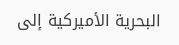البحرية الأميركية إلى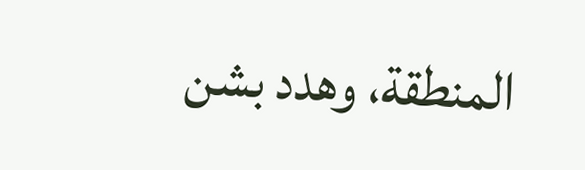المنطقة، وهدد بشن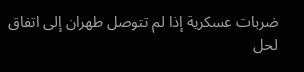ضربات عسكرية إذا لم تتوصل طهران إلى اتفاق لحل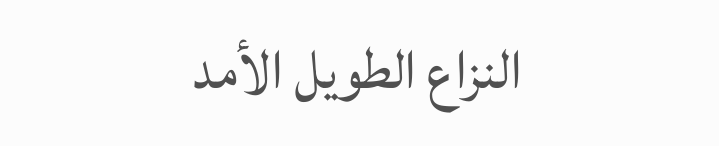النزاع الطويل الأمد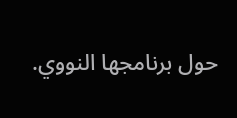حول برنامجها النووي.